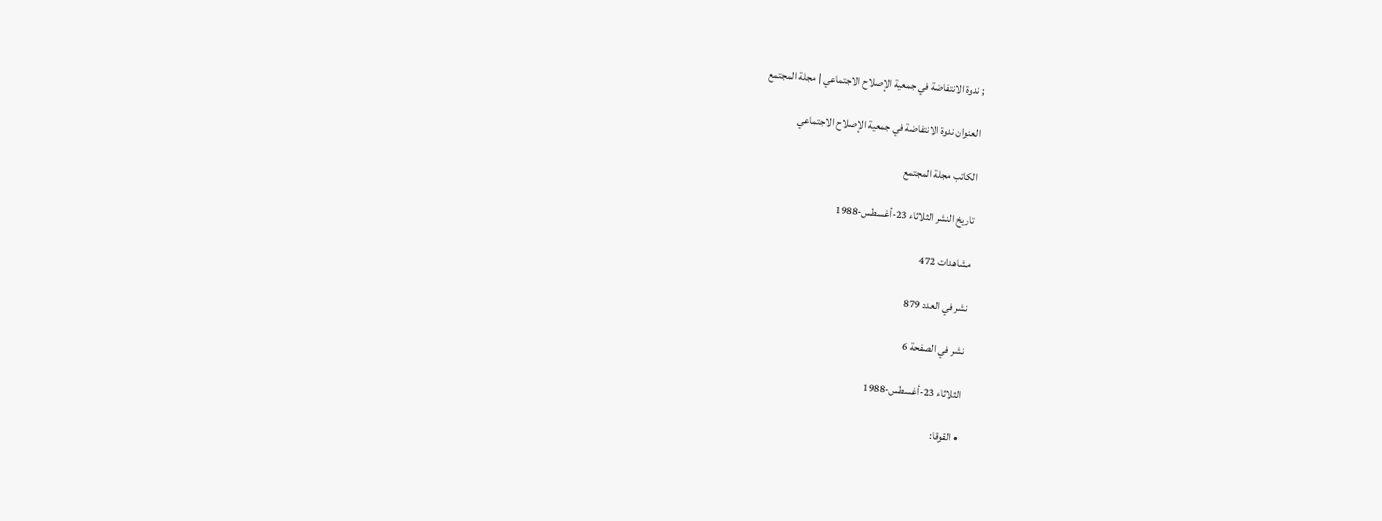; ندوة الانتفاضة في جمعية الإصلاح الاجتماعي | مجلة المجتمع

العنوان ندوة الانتفاضة في جمعية الإصلاح الاجتماعي

الكاتب مجلة المجتمع

تاريخ النشر الثلاثاء 23-أغسطس-1988

مشاهدات 472

نشر في العدد 879

نشر في الصفحة 6

الثلاثاء 23-أغسطس-1988

• القوقا: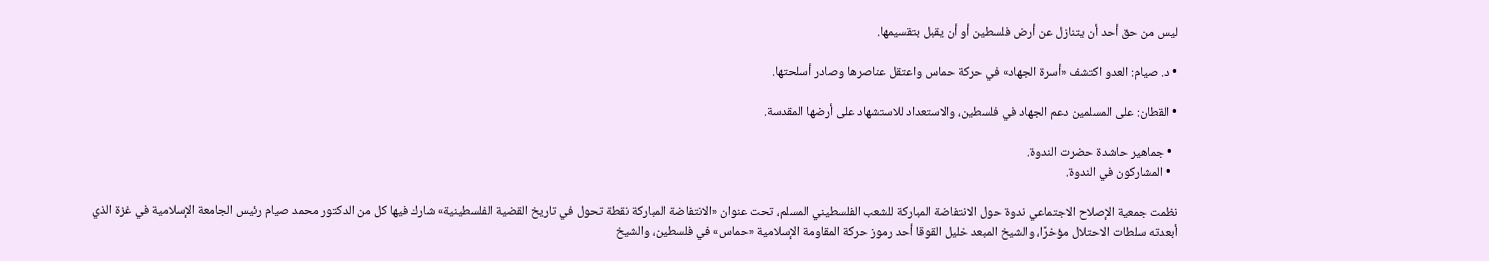ليس من حق أحد أن يتنازل عن أرض فلسطين أو أن يقبل بتقسيمها.

• د. صيام: العدو اكتشف «أسرة الجهاد» في حركة حماس واعتقل عناصرها وصادر أسلحتها.

• القطان: على المسلمين دعم الجهاد في فلسطين، والاستعداد للاستشهاد على أرضها المقدسة.

  • جماهير حاشدة حضرت الندوة.
  • المشاركون في الندوة.

نظمت جمعية الإصلاح الاجتماعي ندوة حول الانتفاضة المباركة للشعب الفلسطيني المسلم، تحت عنوان «الانتفاضة المباركة نقطة تحول في تاريخ القضية الفلسطينية» شارك فيها كل من الدكتور محمد صيام رئيس الجامعة الإسلامية في غزة الذي أبعدته سلطات الاحتلال مؤخرًا، والشيخ المبعد خليل القوقا أحد رموز حركة المقاومة الإسلامية «حماس» في فلسطين، والشيخ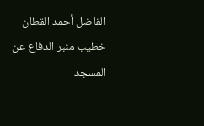الفاضل أحمد القطان خطيب منبر الدفاع عن المسجد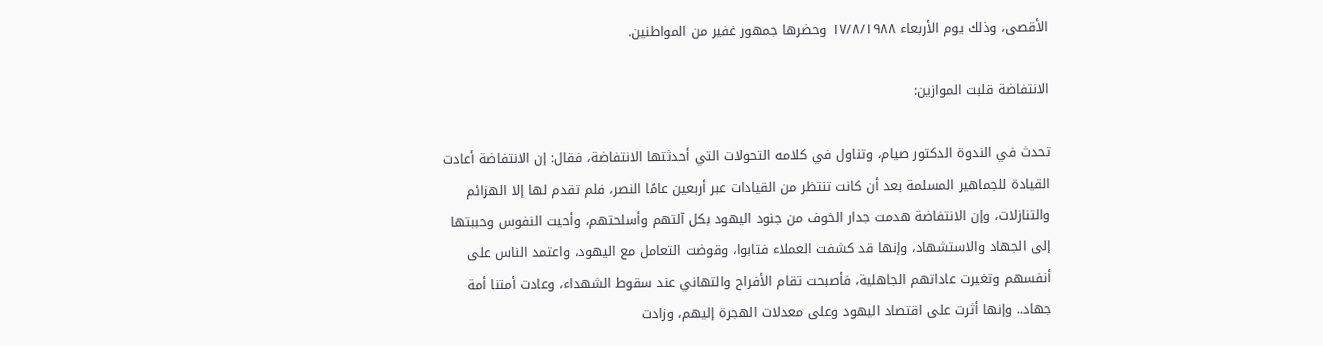الأقصى، وذلك يوم الأربعاء ١٧/٨/١٩٨٨ وحضرها جمهور غفير من المواطنين.

الانتفاضة قلبت الموازين:

تحدث في الندوة الدكتور صيام، وتناول في كلامه التحولات التي أحدثتها الانتفاضة، فقال: إن الانتفاضة أعادت القيادة للجماهير المسلمة بعد أن كانت تنتظر من القيادات عبر أربعين عامًا النصر، فلم تقدم لها إلا الهزائم والتنازلات، وإن الانتفاضة هدمت جدار الخوف من جنود اليهود بكل آلتهم وأسلحتهم، وأحيت النفوس وحببتها إلى الجهاد والاستشهاد، وإنها قد كشفت العملاء فتابوا، وقوضت التعامل مع اليهود، واعتمد الناس على أنفسهم وتغيرت عاداتهم الجاهلية، فأصبحت تقام الأفراح والتهاني عند سقوط الشهداء، وعادت أمتنا أمة جهاد.. وإنها أثرت على اقتصاد اليهود وعلى معدلات الهجرة إليهم، وزادت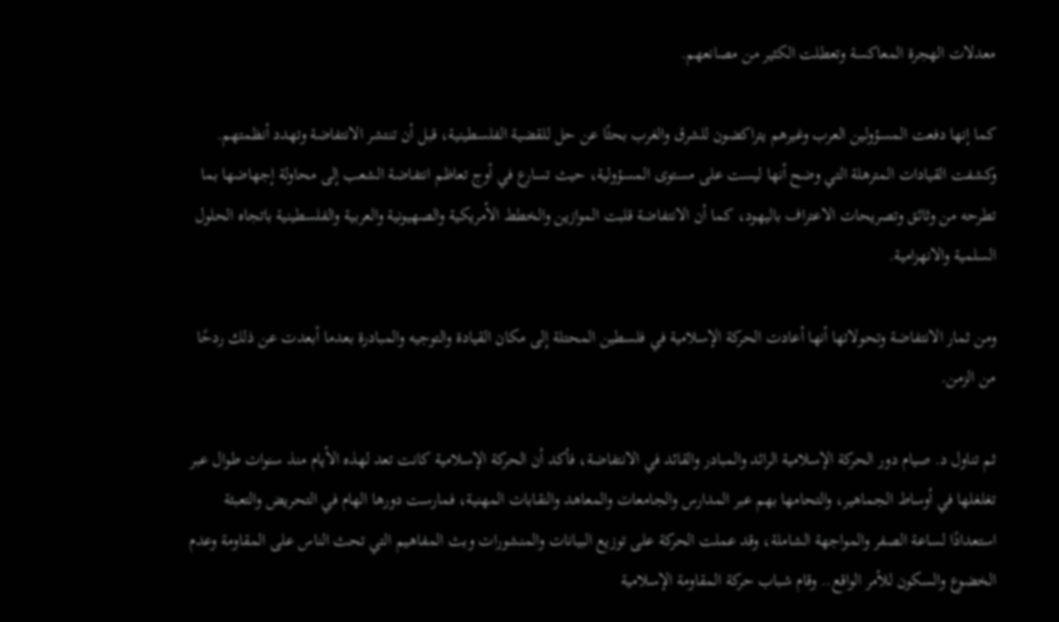معدلات الهجرة المعاكسة وتعطلت الكثير من مصانعهم.

كما إنها دفعت المسؤولين العرب وغيرهم يتراكضون للشرق والغرب بحثًا عن حل للقضية الفلسطينية، قبل أن تنتشر الانتفاضة وتهدد أنظمتهم. وكشفت القيادات المترهلة التي وضح أنها ليست على مستوى المسؤولية، حيث تسارع في أوج تعاظم انتفاضة الشعب إلى محاولة إجهاضها بما تطرحه من وثائق وتصريحات الاعتراف باليهود، كما أن الانتفاضة قلبت الموازين والخطط الأمريكية والصهيونية والعربية والفلسطينية باتجاه الحلول السلمية والانهزامية.

ومن ثمار الانتفاضة وتحولاتها أنها أعادت الحركة الإسلامية في فلسطين المحتلة إلى مكان القيادة والتوجيه والمبادرة بعدما أبعدت عن ذلك ردحًا من الزمن.

ثم تناول د. صيام دور الحركة الإسلامية الرائد والمبادر والقائد في الانتفاضة، فأكد أن الحركة الإسلامية كانت تعد لهذه الأيام منذ سنوات طوال عبر تغلغلها في أوساط الجماهير، والتحامها بهم عبر المدارس والجامعات والمعاهد والنقابات المهنية، فمارست دورها الهام في التحريض والتعبئة استعدادًا لساعة الصفر والمواجهة الشاملة، وقد عملت الحركة على توزيع البيانات والمنشورات وبث المفاهيم التي تحث الناس على المقاومة وعدم الخضوع والسكون للأمر الواقع.. وقام شباب حركة المقاومة الإسلامية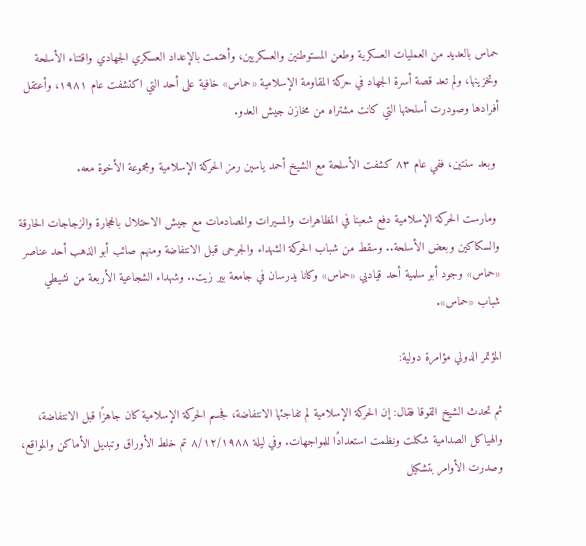حماس بالعديد من العمليات العسكرية وطعن المستوطنين والعسكريين، وأهتمت بالإعداد العسكري الجهادي واقتناء الأسلحة وتخزينها، ولم تعد قصة أسرة الجهاد في حركة المقاومة الإسلامية «حماس» خافية على أحد التي اكتشفت عام ۱۹۸۱، وأعتقل أفرادها وصودرت أسلحتها التي كانت مشتراه من مخازن جيش العدو.

 وبعد سنتين، ففي عام ٨٣ كشفت الأسلحة مع الشيخ أحمد ياسين رمز الحركة الإسلامية ومجموعة الأخوة معه.

 ومارست الحركة الإسلامية دفع شعبنا في المظاهرات والمسيرات والمصادمات مع جيش الاحتلال بالحجارة والزجاجات الحارقة والسكاكين وبعض الأسلحة.. وسقط من شباب الحركة الشهداء والجرحى قبل الانتفاضة ومنهم صائب أبو الذهب أحد عناصر «حماس» وجود أبو سلمية أحد قياديي «حماس» وكانا يدرسان في جامعة بير زيت.. وشهداء الشجاعية الأربعة من نشيطي شباب «حماس».

المؤتمر الدولي مؤامرة دولية:

ثم تحدث الشيخ القوقا فقال: إن الحركة الإسلامية لم تفاجئها الانتفاضة، فجسم الحركة الإسلامية كان جاهزًا قبل الانتفاضة، والهياكل الصدامية شكلت ونظمت استعدادًا للمواجهات. وفي ليلة ٨/١٢/١٩٨٨ تم خلط الأوراق وتبديل الأماكن والمواقع، وصدرت الأوامر بتشكيل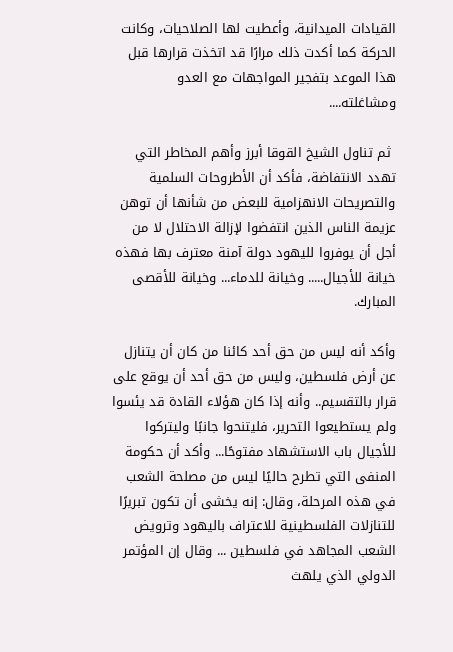القيادات الميدانية، وأعطيت لها الصلاحيات، وكانت الحركة كما أكدت ذلك مرارًا قد اتخذت قرارها قبل هذا الموعد بتفجير المواجهات مع العدو ومشاغلته....

 ثم تناول الشيخ القوقا أبرز وأهم المخاطر التي تهدد الانتفاضة، فأكد أن الأطروحات السلمية والتصريحات الانهزامية للبعض من شأنها أن توهن عزيمة الناس الذين انتفضوا لإزالة الاحتلال لا من أجل أن يوفروا لليهود دولة آمنة معترف بها فهذه خيانة للأجيال..... وخيانة للدماء... وخيانة للأقصى المبارك.

وأكد أنه ليس من حق أحد كائنا من كان أن يتنازل عن أرض فلسطين، وليس من حق أحد أن يوقع على قرار بالتقسيم.. وأنه إذا كان هؤلاء القادة قد يئسوا ولم يستطيعوا التحرير، فليتنحوا جانبًا وليتركوا للأجيال باب الاستشهاد مفتوحًا... وأكد أن حكومة المنفى التي تطرح حاليًا ليس من مصلحة الشعب في هذه المرحلة، وقال: إنه يخشى أن تكون تبريرًا للتنازلات الفلسطينية للاعتراف باليهود وترويض الشعب المجاهد في فلسطين ... وقال إن المؤتمر الدولي الذي يلهث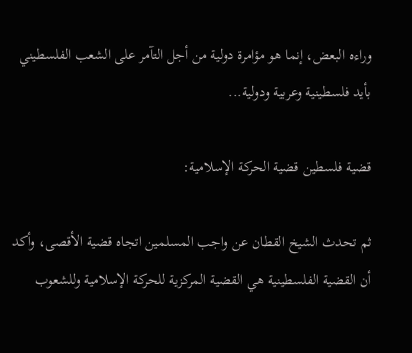وراءه البعض، إنما هو مؤامرة دولية من أجل التآمر على الشعب الفلسطيني بأيد فلسطينية وعربية ودولية...

قضية فلسطين قضية الحركة الإسلامية:

ثم تحدث الشيخ القطان عن واجب المسلمين اتجاه قضية الأقصى، وأكد أن القضية الفلسطينية هي القضية المركزية للحركة الإسلامية وللشعوب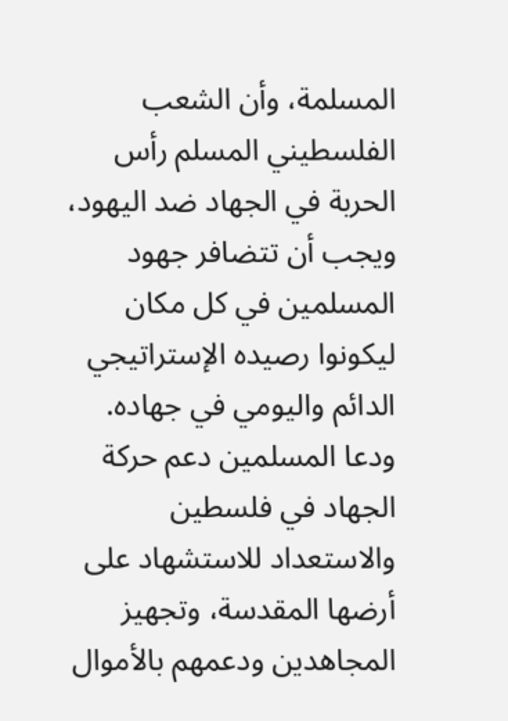المسلمة، وأن الشعب الفلسطيني المسلم رأس الحربة في الجهاد ضد اليهود، ويجب أن تتضافر جهود المسلمين في كل مكان ليكونوا رصيده الإستراتيجي الدائم واليومي في جهاده. ودعا المسلمين دعم حركة الجهاد في فلسطين والاستعداد للاستشهاد على أرضها المقدسة، وتجهيز المجاهدين ودعمهم بالأموال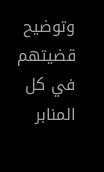وتوضيح قضيتهم في كل المنابر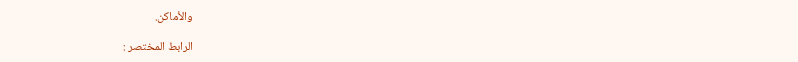والأماكن.

الرابط المختصر :